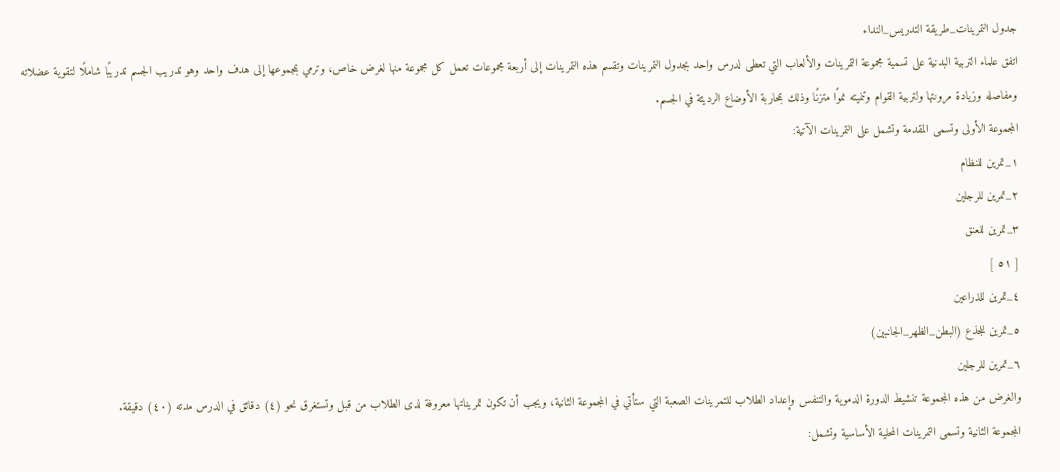جدول التمرينات_طريقة التدريس_النداء
اتفق علماء التربية البدنية على تسمية مجموعة التمرينات والألعاب التي تعطى لدرس واحد بجدول التمرينات وتقسم هذه التمرينات إلى أربعة مجموعات تعمل كل مجموعة منها لغرض خاص، وترمي بمجموعها إلى هدف واحد وهو تدريب الجسم تدريبًا شاملًا لتقوية عضلاته ومفاصله وزيادة مرونتها ولتربية القوام وتنميته نموًا متزنًا وذلك بمحاربة الأوضاع الرديئة في الجسم.
المجموعة الأولى وتسمى المقدمة وتشمل على التمرينات الآتية:
١_تمرين للنظام
٢_تمرين للرجلين
٣_تمرين للعنق
[ ٥١ ]
٤_تمرين للذراعين
٥_تمرين للجذع (البطن_الظهر_الجانبين)
٦_تمرين للرجلين
والغرض من هذه المجموعة تنشيط الدورة الدموية والتنفس وإعداد الطلاب للتمرينات الصعبة التي ستأتي في المجموعة الثانية، ويجب أن تكون تمريناتها معروفة لدى الطلاب من قبل وتستغرق نحو (٤) دقائق في الدرس مدته (٤٠) دقيقة.
المجموعة الثانية وتسمى التمرينات المحلية الأساسية وتشمل: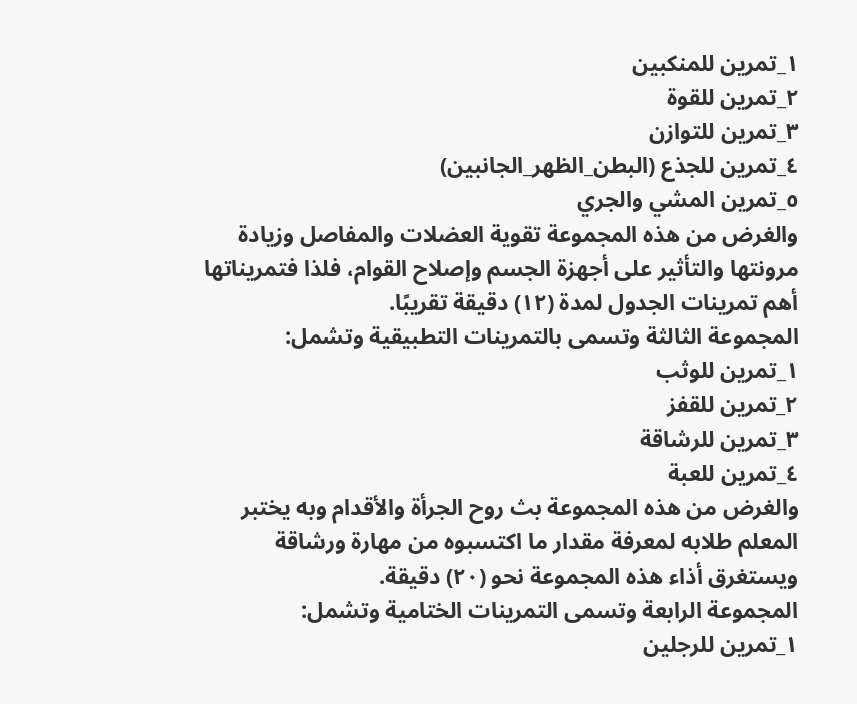١_تمرين للمنكبين
٢_تمرين للقوة
٣_تمرين للتوازن
٤_تمرين للجذع (البطن_الظهر_الجانبين)
٥_تمرين المشي والجري
والغرض من هذه المجموعة تقوية العضلات والمفاصل وزيادة مرونتها والتأثير على أجهزة الجسم وإصلاح القوام، فلذا فتمريناتها أهم تمرينات الجدول لمدة (١٢) دقيقة تقريبًا.
المجموعة الثالثة وتسمى بالتمرينات التطبيقية وتشمل:
١_تمرين للوثب
٢_تمرين للقفز
٣_تمرين للرشاقة
٤_تمرين للعبة
والغرض من هذه المجموعة بث روح الجرأة والأقدام وبه يختبر المعلم طلابه لمعرفة مقدار ما اكتسبوه من مهارة ورشاقة ويستغرق أذاء هذه المجموعة نحو (٢٠) دقيقة.
المجموعة الرابعة وتسمى التمرينات الختامية وتشمل:
١_تمرين للرجلين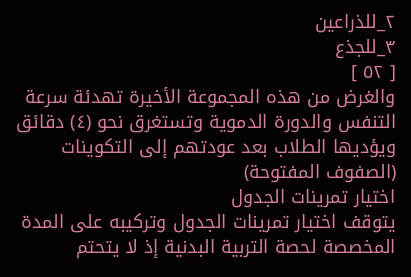٢_للذراعين
٣_للجذع
[ ٥٢ ]
والغرض من هذه المجموعة الأخيرة تهدئة سرعة التنفس والدورة الدموية وتستغرق نحو (٤) دقائق ويؤديها الطلاب بعد عودتهم إلى التكوينات (الصفوف المفتوحة)
اختيار تمرينات الجدول
يتوقف اختيار تمرينات الجدول وتركيبه على المدة المخصصة لحصة التربية البدنية إذ لا يتحتم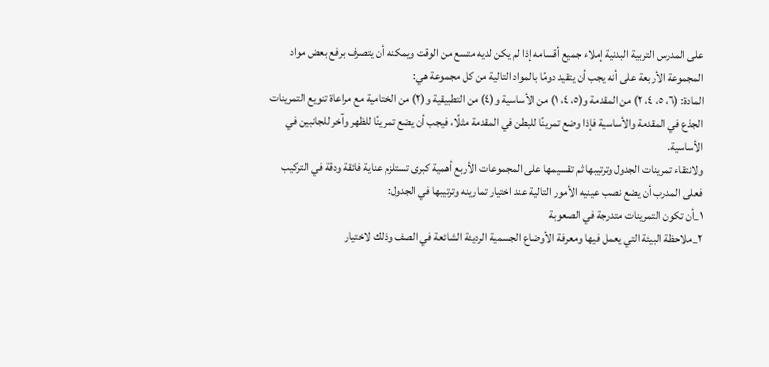على المدرس التربية البدنية إملاء جميع أقسامه إذا لم يكن لديه متسع من الوقت ويمكنه أن يتصرف برفع بعض مواد المجموعة الأربعة على أنه يجب أن يتقيد دومًا بالمواد التالية من كل مجموعة هي:
المادة: (٦، ٥، ٤، ٢) من المقدمة و(٥، ٤، ١) من الأساسية و(٤) من التطبيقية و(٢) من الختامية مع مراعاة تنويع التمرينات الجذع في المقدمة والأساسية فإذا وضع تمرينًا للبطن في المقدمة مثلًا، فيجب أن يضع تمرينًا للظهر وآخر للجانبين في الأساسية.
ولانتقاء تمرينات الجدول وترتيبها ثم تقسيمها على المجموعات الأربع أهمية كبرى تستلزم عناية فائقة ودقة في التركيب فعلى المدرب أن يضع نصب عينيه الأمور التالية عند اختيار تمارينه وترتيبها في الجدول:
١_أن تكون التمرينات متدرجة في الصعوبة
٢_ملاحظة البيئة التي يعمل فيها ومعرفة الأوضاع الجسمية الرديئة الشائعة في الصف وذلك لاختيار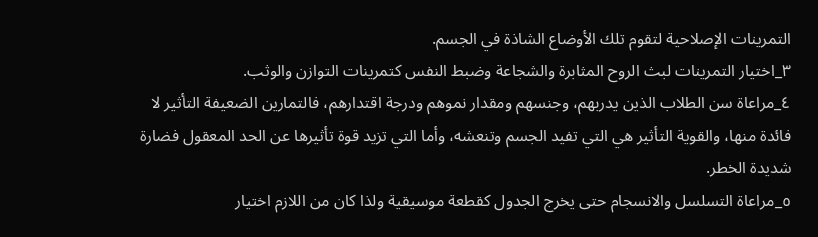التمرينات الإصلاحية لتقوم تلك الأوضاع الشاذة في الجسم.
٣_اختيار التمرينات لبث الروح المثابرة والشجاعة وضبط النفس كتمرينات التوازن والوثب.
٤_مراعاة سن الطلاب الذين يدربهم، وجنسهم ومقدار نموهم ودرجة اقتدارهم، فالتمارين الضعيفة التأثير لا فائدة منها، والقوية التأثير هي التي تفيد الجسم وتنعشه، وأما التي تزيد قوة تأثيرها عن الحد المعقول فضارة شديدة الخطر.
٥_مراعاة التسلسل والانسجام حتى يخرج الجدول كقطعة موسيقية ولذا كان من اللازم اختيار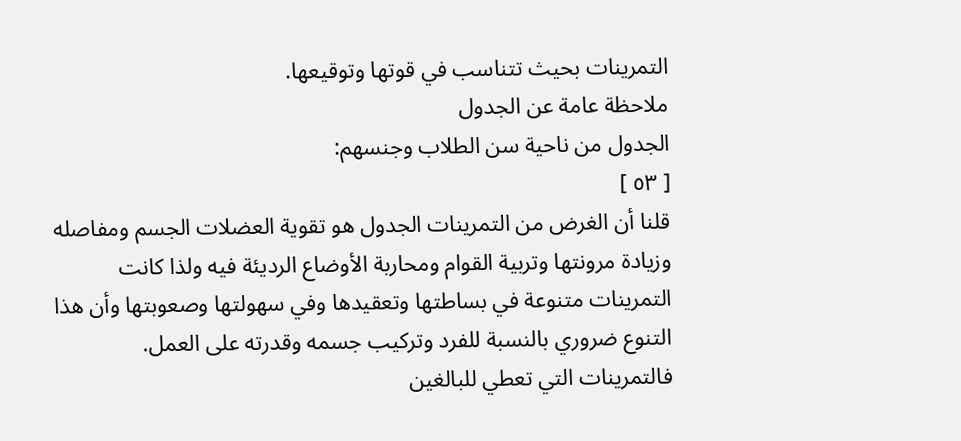التمرينات بحيث تتناسب في قوتها وتوقيعها.
ملاحظة عامة عن الجدول
الجدول من ناحية سن الطلاب وجنسهم:
[ ٥٣ ]
قلنا أن الغرض من التمرينات الجدول هو تقوية العضلات الجسم ومفاصله وزيادة مرونتها وتربية القوام ومحاربة الأوضاع الرديئة فيه ولذا كانت التمرينات متنوعة في بساطتها وتعقيدها وفي سهولتها وصعوبتها وأن هذا التنوع ضروري بالنسبة للفرد وتركيب جسمه وقدرته على العمل. فالتمرينات التي تعطي للبالغين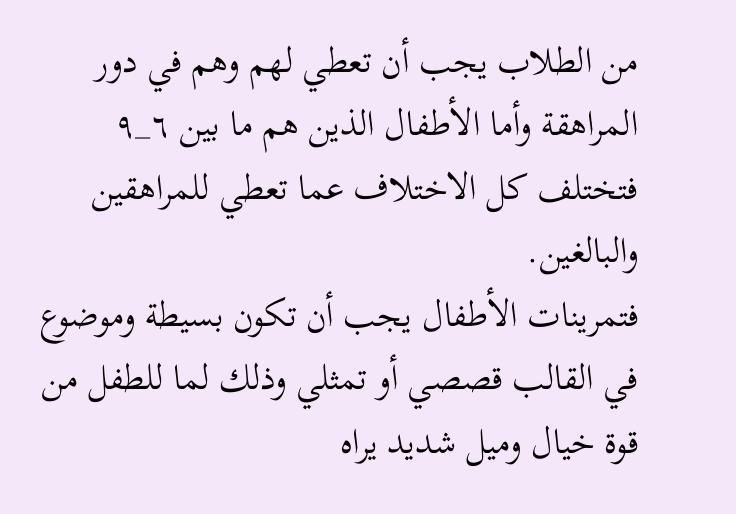من الطلاب يجب أن تعطي لهم وهم في دور المراهقة وأما الأطفال الذين هم ما بين ٦_٩ فتختلف كل الاختلاف عما تعطي للمراهقين والبالغين.
فتمرينات الأطفال يجب أن تكون بسيطة وموضوع في القالب قصصي أو تمثلي وذلك لما للطفل من قوة خيال وميل شديد يراه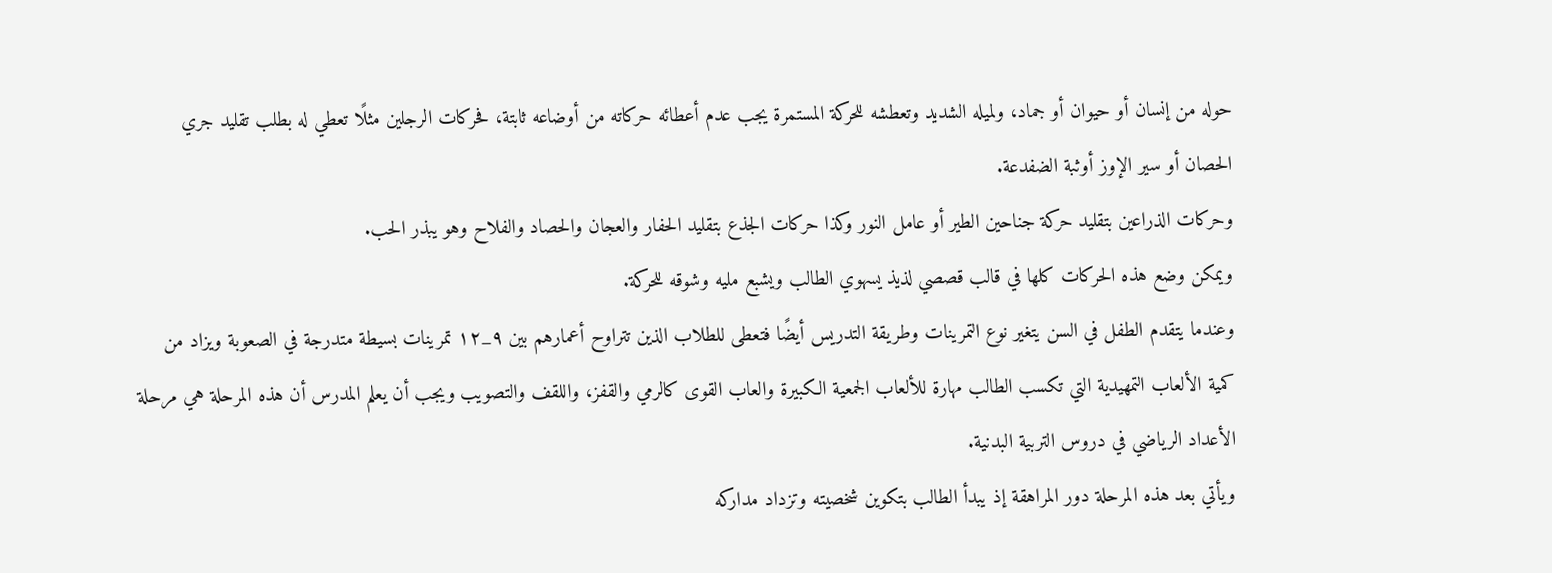حوله من إنسان أو حيوان أو جماد، ولميله الشديد وتعطشه للحركة المستمرة يجب عدم أعطائه حركاته من أوضاعه ثابتة، فحركات الرجلين مثلًا تعطي له بطلب تقليد جري الحصان أو سير الإوز أوثبة الضفدعة.
وحركات الذراعين بتقليد حركة جناحين الطير أو عامل النور وكذا حركات الجذع بتقليد الحفار والعجان والحصاد والفلاح وهو يبذر الحب.
ويمكن وضع هذه الحركات كلها في قالب قصصي لذيذ يسهوي الطالب ويشبع مليه وشوقه للحركة.
وعندما يتقدم الطفل في السن يتغير نوع التمرينات وطريقة التدريس أيضًا فتعطى للطلاب الذين تتراوح أعمارهم بين ٩_١٢ تمرينات بسيطة متدرجة في الصعوبة ويزاد من كمية الألعاب التمهيدية التي تكسب الطالب مهارة للألعاب الجمعية الكبيرة والعاب القوى كالرمي والقفز، واللقف والتصويب ويجب أن يعلم المدرس أن هذه المرحلة هي مرحلة الأعداد الرياضي في دروس التربية البدنية.
ويأتي بعد هذه المرحلة دور المراهقة إذ يبدأ الطالب بتكوين شخصيته وتزداد مداركه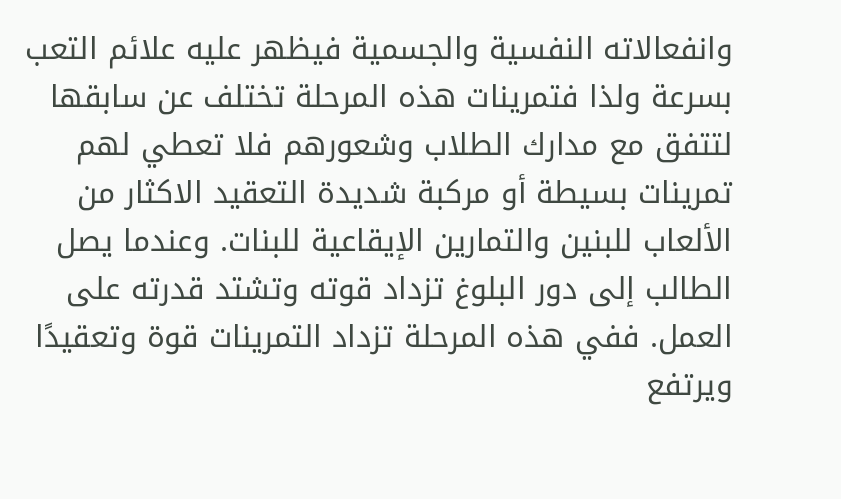وانفعالاته النفسية والجسمية فيظهر عليه علائم التعب بسرعة ولذا فتمرينات هذه المرحلة تختلف عن سابقها لتتفق مع مدارك الطلاب وشعورهم فلا تعطي لهم تمرينات بسيطة أو مركبة شديدة التعقيد الاكثار من الألعاب للبنين والتمارين الإيقاعية للبنات. وعندما يصل الطالب إلى دور البلوغ تزداد قوته وتشتد قدرته على العمل. ففي هذه المرحلة تزداد التمرينات قوة وتعقيدًا ويرتفع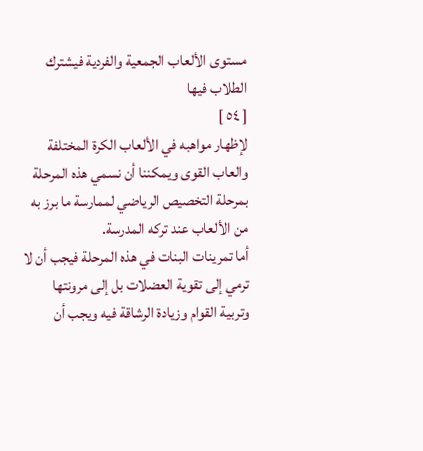مستوى الألعاب الجمعية والفردية فيشترك الطلاب فيها
[ ٥٤ ]
لإظهار مواهبه في الألعاب الكرة المختلفة والعاب القوى ويمكننا أن نسمي هذه المرحلة بمرحلة التخصيص الرياضي لممارسة ما برز به من الألعاب عند تركه المدرسة.
أما تمرينات البنات في هذه المرحلة فيجب أن لا ترمي إلى تقوية العضلات بل إلى مرونتها وتربية القوام وزيادة الرشاقة فيه ويجب أن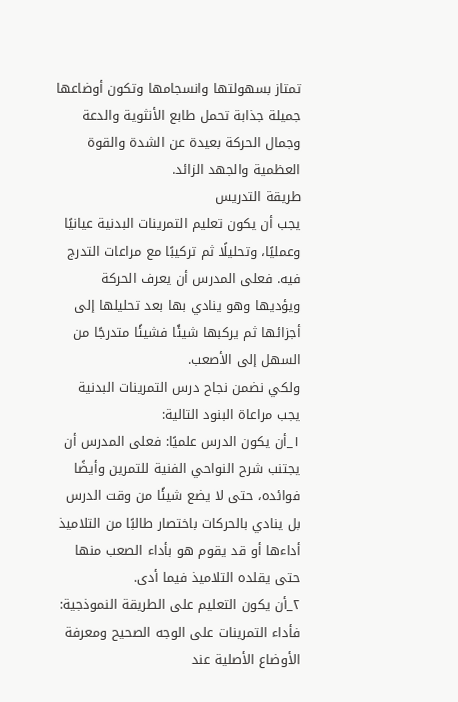تمتاز بسهولتها وانسجامها وتكون أوضاعها جميلة جذابة تحمل طابع الأنثوية والدعة وجمال الحركة بعيدة عن الشدة والقوة العظمية والجهد الزائد.
طريقة التدريس
يجب أن يكون تعليم التمرينات البدنية عيانيًا وعمليًا، وتحليلًا ثم تركيبًا مع مراعات التدرج فيه. فعلى المدرس أن يعرف الحركة ويؤديها وهو ينادي بها بعد تحليلها إلى أجزائها ثم يركبها شيئًا فشيئًا متدرجًا من السهل إلى الأصعب.
ولكي نضمن نجاح درس التمرينات البدنية يجب مراعاة البنود التالية:
١_أن يكون الدرس علميًا: فعلى المدرس أن يجتنب شرح النواحي الفنية للتمرين وأيضًا فوائده، حتى لا يضع شيئًا من وقت الدرس بل ينادي بالحركات باختصار طالبًا من التلاميذ أداءها أو قد يقوم هو بأداء الصعب منها حتى يقلده التلاميذ فيما أدى.
٢_أن يكون التعليم على الطريقة النموذجية: فأداء التمرينات على الوجه الصحيح ومعرفة الأوضاع الأصلية عند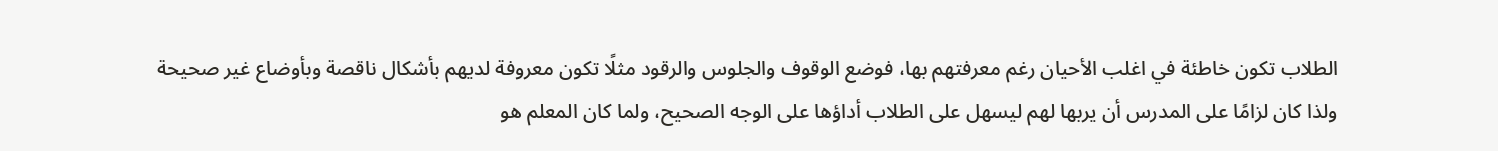الطلاب تكون خاطئة في اغلب الأحيان رغم معرفتهم بها، فوضع الوقوف والجلوس والرقود مثلًا تكون معروفة لديهم بأشكال ناقصة وبأوضاع غير صحيحة ولذا كان لزامًا على المدرس أن يربها لهم ليسهل على الطلاب أداؤها على الوجه الصحيح، ولما كان المعلم هو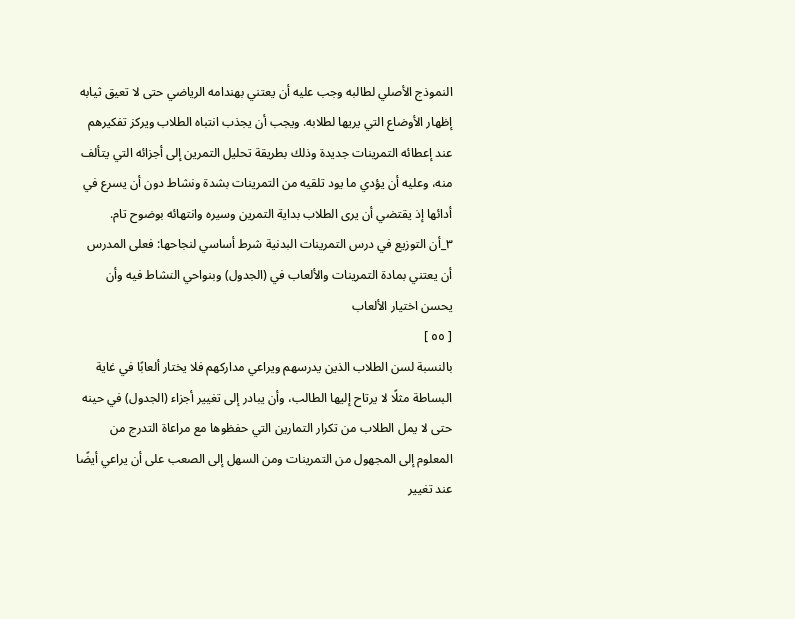النموذج الأصلي لطالبه وجب عليه أن يعتني بهندامه الرياضي حتى لا تعيق ثيابه إظهار الأوضاع التي يريها لطلابه. ويجب أن يجذب انتباه الطلاب ويركز تفكيرهم عند إعطائه التمرينات جديدة وذلك بطريقة تحليل التمرين إلى أجزائه التي يتألف منه، وعليه أن يؤدي ما يود تلقيه من التمرينات بشدة ونشاط دون أن يسرع في أدائها إذ يقتضي أن يرى الطلاب بداية التمرين وسيره وانتهائه بوضوح تام.
٣_أن التوزيع في درس التمرينات البدنية شرط أساسي لنجاحها: فعلى المدرس أن يعتني بمادة التمرينات والألعاب في (الجدول) وبنواحي النشاط فيه وأن يحسن اختيار الألعاب
[ ٥٥ ]
بالنسبة لسن الطلاب الذين يدرسهم ويراعي مداركهم فلا يختار ألعابًا في غاية البساطة مثلًا لا يرتاح إليها الطالب، وأن يبادر إلى تغيير أجزاء (الجدول) في حينه حتى لا يمل الطلاب من تكرار التمارين التي حفظوها مع مراعاة التدرج من المعلوم إلى المجهول من التمرينات ومن السهل إلى الصعب على أن يراعي أيضًا عند تغيير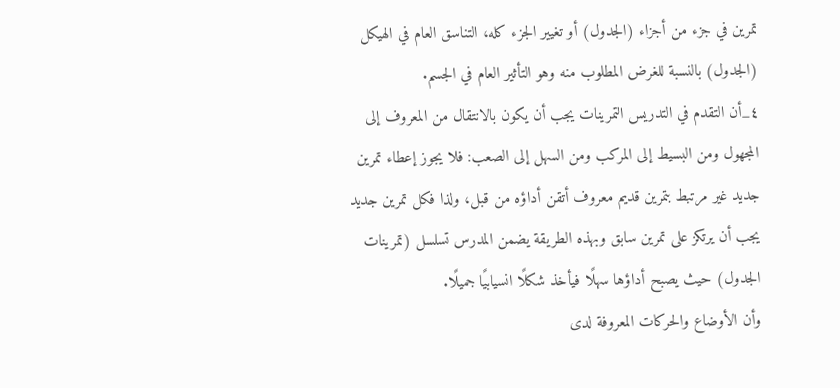تمرين في جزء من أجزاء (الجدول) أو تغيير الجزء كله، التناسق العام في الهيكل (الجدول) بالنسبة للغرض المطلوب منه وهو التأثير العام في الجسم.
٤_أن التقدم في التدريس التمرينات يجب أن يكون بالانتقال من المعروف إلى المجهول ومن البسيط إلى المركب ومن السهل إلى الصعب: فلا يجوز إعطاء تمرين جديد غير مرتبط بتمرين قديم معروف أتقن أداؤه من قبل، ولذا فكل تمرين جديد يجب أن يرتكز على تمرين سابق وبهذه الطريقة يضمن المدرس تسلسل (تمرينات الجدول) حيث يصبح أداؤها سهلًا فيأخذ شكلًا انسيابيًا جميلًا.
وأن الأوضاع والحركات المعروفة لدى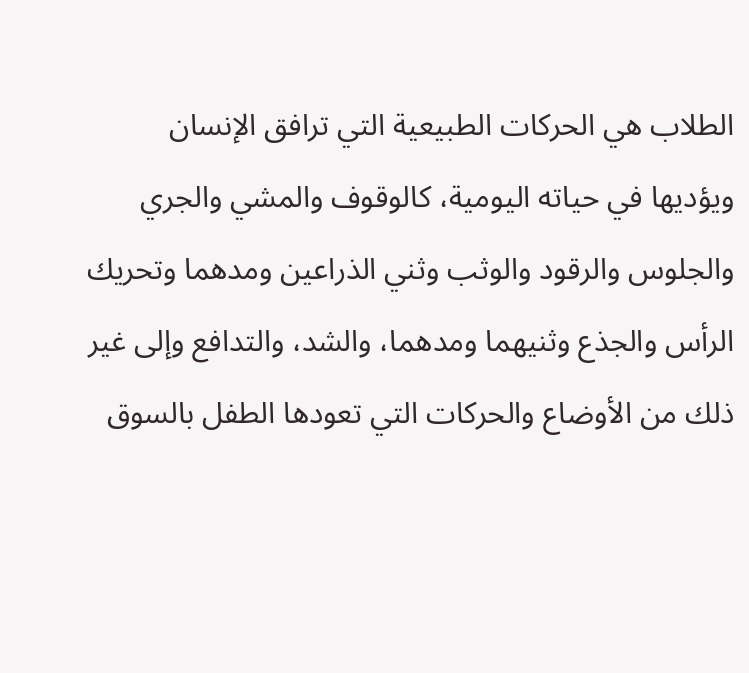الطلاب هي الحركات الطبيعية التي ترافق الإنسان ويؤديها في حياته اليومية، كالوقوف والمشي والجري والجلوس والرقود والوثب وثني الذراعين ومدهما وتحريك الرأس والجذع وثنيهما ومدهما، والشد، والتدافع وإلى غير ذلك من الأوضاع والحركات التي تعودها الطفل بالسوق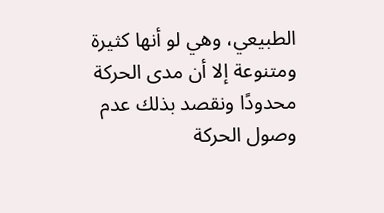الطبيعي، وهي لو أنها كثيرة ومتنوعة إلا أن مدى الحركة محدودًا ونقصد بذلك عدم وصول الحركة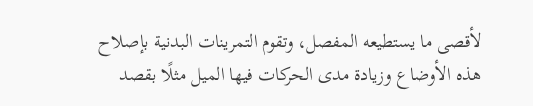لأقصى ما يستطيعه المفصل، وتقوم التمرينات البدنية بإصلاح هذه الأوضاع وزيادة مدى الحركات فيها الميل مثلًا بقصد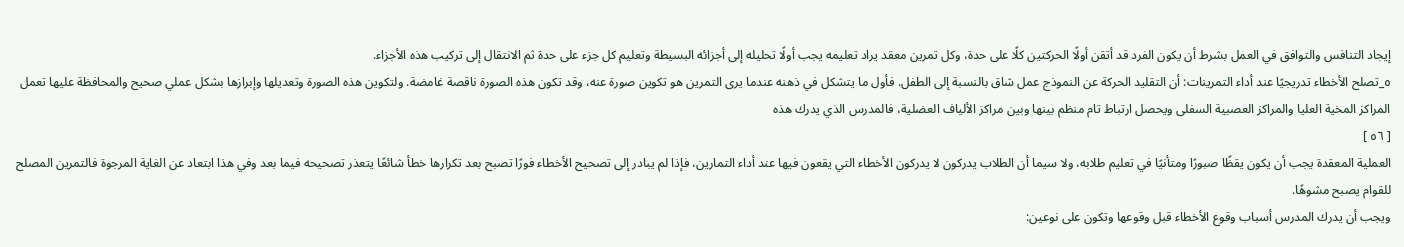إيجاد التنافس والتوافق في العمل بشرط أن يكون الفرد قد أتقن أولًا الحركتين كلًا على حدة، وكل تمرين معقد يراد تعليمه يجب أولًا تحليله إلى أجزائه البسيطة وتعليم كل جزء على حدة ثم الانتقال إلى تركيب هذه الأجزاء.
٥_تصلح الأخطاء تدريجيًا عند أداء التمرينات: أن التقليد الحركة عن النموذج عمل شاق بالنسبة إلى الطفل. فأول ما يتشكل في ذهنه عندما يرى التمرين هو تكوين صورة عنه، وقد تكون هذه الصورة ناقصة غامضة. ولتكوين هذه الصورة وتعديلها وإبرازها بشكل عملي صحيح والمحافظة عليها تعمل المراكز المخية العليا والمراكز العصبية السفلى ويحصل ارتباط تام منظم بينها وبين مراكز الألياف العضلية، فالمدرس الذي يدرك هذه
[ ٥٦ ]
العملية المعقدة يجب أن يكون يقظًا صبورًا ومتأنيًا في تعليم طلابه، ولا سيما أن الطلاب يدركون لا يدركون الأخطاء التي يقعون فيها عند أداء التمارين، فإذا لم يبادر إلى تصحيح الأخطاء فورًا تصبح بعد تكرارها خطأ شائعًا يتعذر تصحيحه فيما بعد وفي هذا ابتعاد عن الغاية المرجوة فالتمرين المصلح للقوام يصبح مشوهًا.
ويجب أن يدرك المدرس أسباب وقوع الأخطاء قبل وقوعها وتكون على نوعين: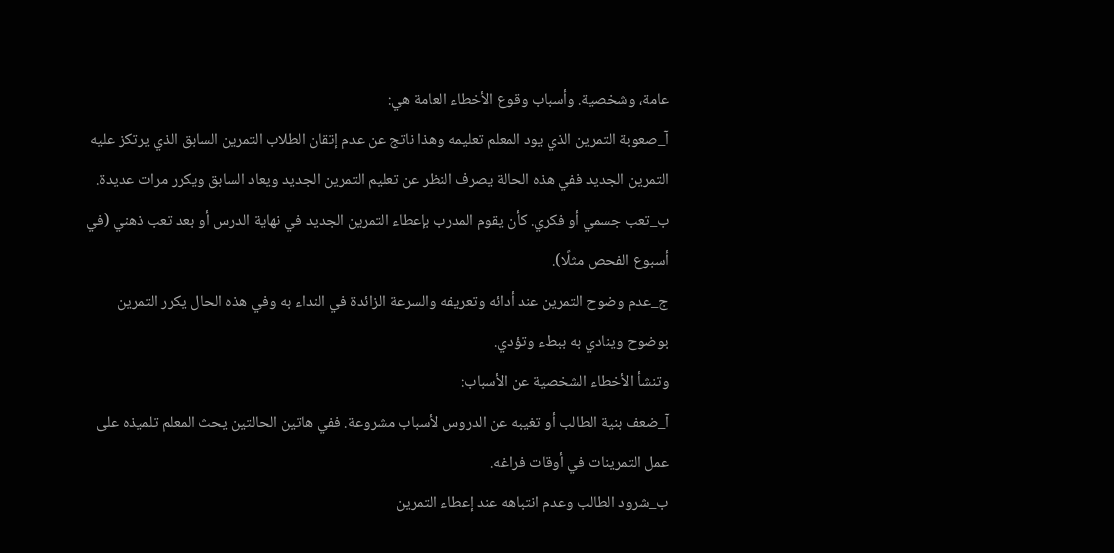عامة، وشخصية. وأسباب وقوع الأخطاء العامة هي:
آ_صعوبة التمرين الذي يود المعلم تعليمه وهذا ناتج عن عدم إتقان الطلاب التمرين السابق الذي يرتكز عليه التمرين الجديد ففي هذه الحالة يصرف النظر عن تعليم التمرين الجديد ويعاد السابق ويكرر مرات عديدة.
ب_تعب جسمي أو فكري. كأن يقوم المدرب بإعطاء التمرين الجديد في نهاية الدرس أو بعد تعب ذهني (في أسبوع الفحص مثلًا).
ج_عدم وضوح التمرين عند أدائه وتعريفه والسرعة الزائدة في النداء به وفي هذه الحال يكرر التمرين بوضوح وينادي به ببطء وتؤدي.
وتنشأ الأخطاء الشخصية عن الأسباب:
آ_ضعف بنية الطالب أو تغيبه عن الدروس لأسباب مشروعة. ففي هاتين الحالتين يحث المعلم تلميذه على عمل التمرينات في أوقات فراغه.
ب_شرود الطالب وعدم انتباهه عند إعطاء التمرين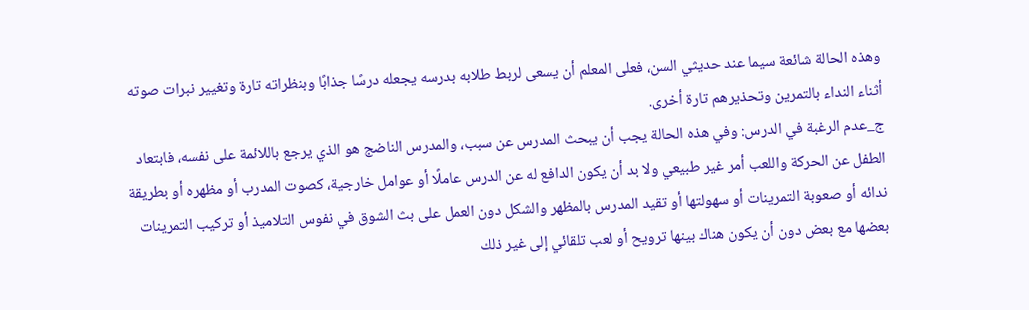وهذه الحالة شائعة سيما عند حديثي السن، فعلى المعلم أن يسعى لربط طلابه بدرسه يجعله درسًا جذابًا وبنظراته تارة وتغيير نبرات صوته أثناء النداء بالتمرين وتحذيرهم تارة أخرى.
ج_عدم الرغبة في الدرس: وفي هذه الحالة يجب أن يبحث المدرس عن سبب، والمدرس الناضج هو الذي يرجع باللائمة على نفسه، فابتعاد الطفل عن الحركة واللعب أمر غير طبيعي ولا بد أن يكون الدافع له عن الدرس عاملًا أو عوامل خارجية، كصوت المدرب أو مظهره أو بطريقة ندائه أو صعوبة التمرينات أو سهولتها أو تقيد المدرس بالمظهر والشكل دون العمل على بث الشوق في نفوس التلاميذ أو تركيب التمرينات بعضها مع بعض دون أن يكون هناك بينها ترويح أو لعب تلقائي إلى غير ذلك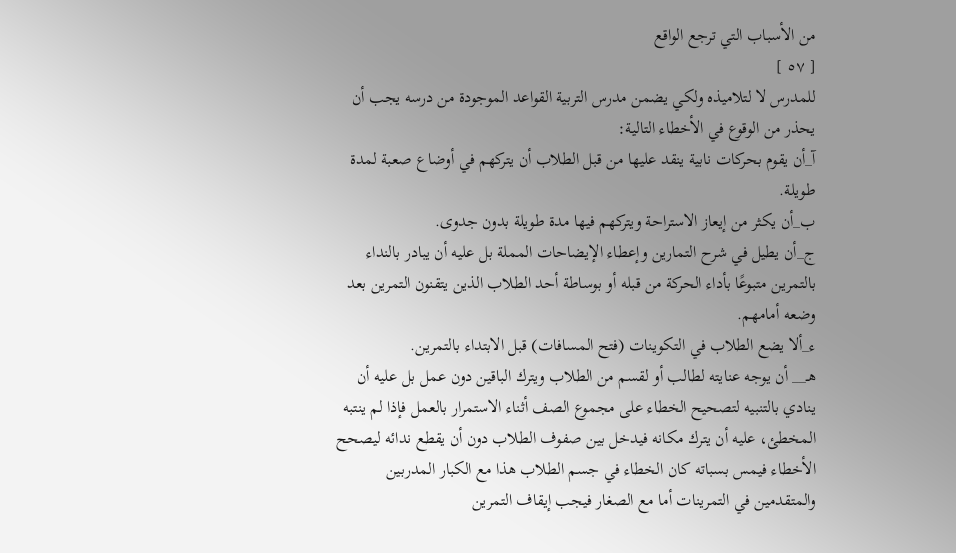من الأسباب التي ترجع الواقع
[ ٥٧ ]
للمدرس لا لتلاميذه ولكي يضمن مدرس التربية القواعد الموجودة من درسه يجب أن يحذر من الوقوع في الأخطاء التالية:
آ_أن يقوم بحركات نابية ينقد عليها من قبل الطلاب أن يتركهم في أوضاع صعبة لمدة طويلة.
ب_أن يكثر من إيعاز الاستراحة ويتركهم فيها مدة طويلة بدون جدوى.
ج_أن يطيل في شرح التمارين وإعطاء الإيضاحات المملة بل عليه أن يبادر بالنداء بالتمرين متبوعًا بأداء الحركة من قبله أو بوساطة أحد الطلاب الذين يتقنون التمرين بعد وضعه أمامهم.
ء_ألا يضع الطلاب في التكوينات (فتح المسافات) قبل الابتداء بالتمرين.
هـ__ أن يوجه عنايته لطالب أو لقسم من الطلاب ويترك الباقين دون عمل بل عليه أن ينادي بالتنبيه لتصحيح الخطاء على مجموع الصف أثناء الاستمرار بالعمل فإذا لم ينتبه المخطئ، عليه أن يترك مكانه فيدخل بين صفوف الطلاب دون أن يقطع ندائه ليصحح الأخطاء فيمس بسباته كان الخطاء في جسم الطلاب هذا مع الكبار المدربين والمتقدمين في التمرينات أما مع الصغار فيجب إيقاف التمرين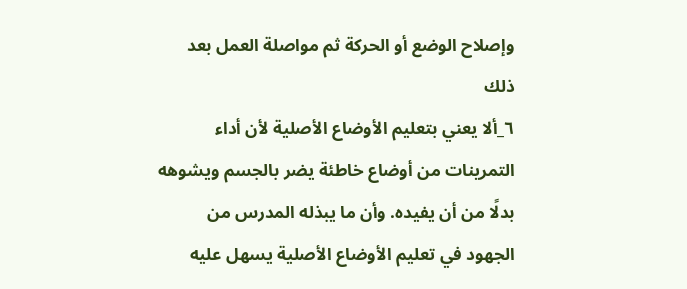وإصلاح الوضع أو الحركة ثم مواصلة العمل بعد ذلك
٦_ألا يعني بتعليم الأوضاع الأصلية لأن أداء التمرينات من أوضاع خاطئة يضر بالجسم ويشوهه بدلًا من أن يفيده. وأن ما يبذله المدرس من الجهود في تعليم الأوضاع الأصلية يسهل عليه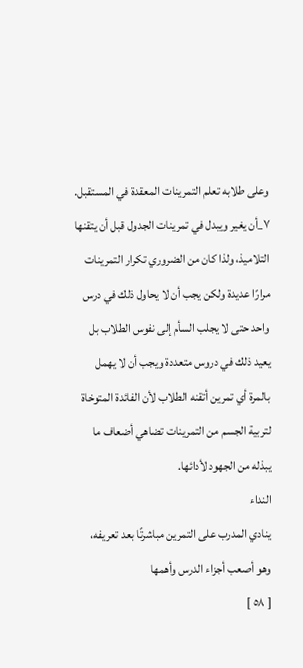وعلى طلابه تعلم التمرينات المعقدة في المستقبل.
٧_أن يغير ويبدل في تمرينات الجدول قبل أن يتقنها التلاميذ، ولذا كان من الضروري تكرار التمرينات مرارًا عديدة ولكن يجب أن لا يحاول ذلك في درس واحد حتى لا يجلب السأم إلى نفوس الطلاب بل يعيد ذلك في دروس متعددة ويجب أن لا يهمل بالمرة أي تمرين أتقنه الطلاب لأن الفائدة المتوخاة لتربية الجسم من التمرينات تضاهي أضعاف ما يبذله من الجهود لأدائها.
النداء
ينادي المدرب على التمرين مباشرتًا بعد تعريفه، وهو أصعب أجزاء الدرس وأهمها
[ ٥٨ ]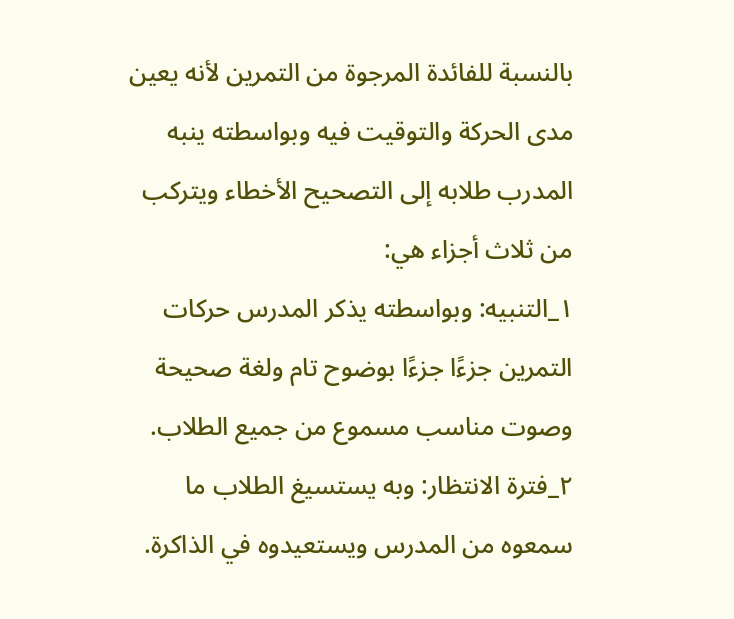بالنسبة للفائدة المرجوة من التمرين لأنه يعين مدى الحركة والتوقيت فيه وبواسطته ينبه المدرب طلابه إلى التصحيح الأخطاء ويتركب من ثلاث أجزاء هي:
١_التنبيه: وبواسطته يذكر المدرس حركات التمرين جزءًا جزءًا بوضوح تام ولغة صحيحة وصوت مناسب مسموع من جميع الطلاب.
٢_فترة الانتظار: وبه يستسيغ الطلاب ما سمعوه من المدرس ويستعيدوه في الذاكرة.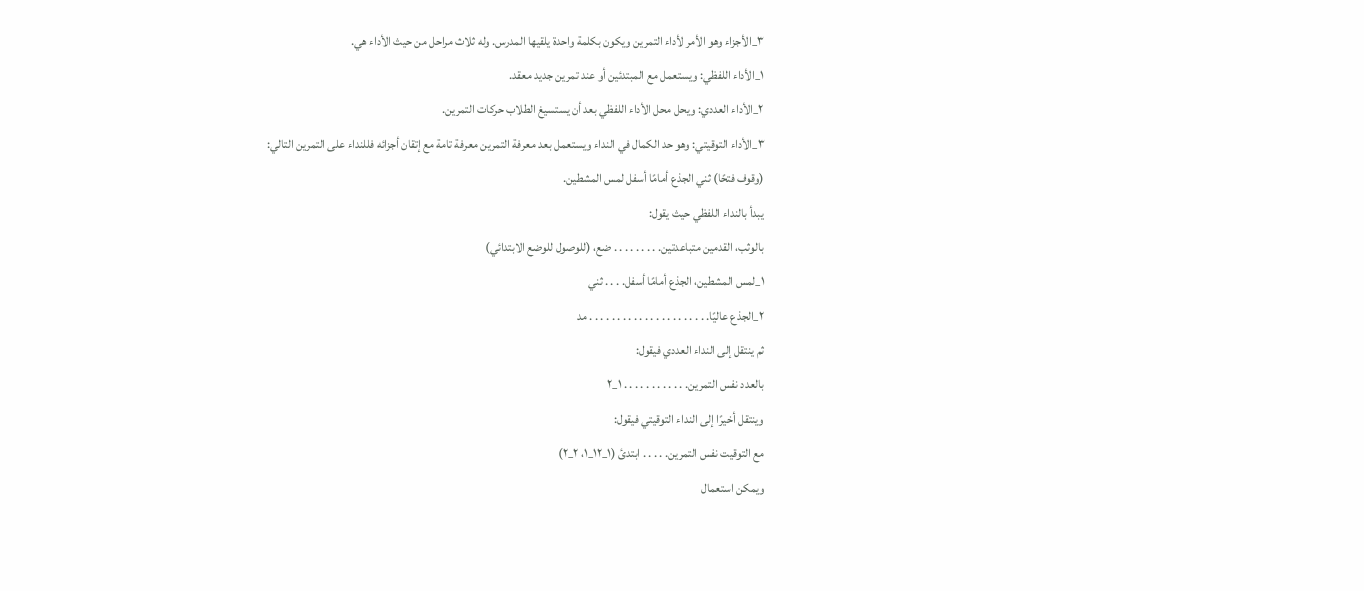٣_الأجزاء وهو الأمر لأداء التمرين ويكون بكلمة واحدة يلقيها المدرس. وله ثلاث مراحل من حيث الأداء هي.
١_الأداء اللفظي: ويستعمل مع المبتدئين أو عند تمرين جديد معقد.
٢_الأداء العددي: ويحل محل الأداء اللفظي بعد أن يستسيغ الطلاب حركات التمرين.
٣_الأداء التوقيتي: وهو حد الكمال في النداء ويستعمل بعد معرفة التمرين معرفة تامة مع إتقان أجزائه فللنداء على التمرين التالي:
(وقوف فتحًا) ثني الجذع أمامًا أسفل لمس المشطين.
يبدأ بالنداء اللفظي حيث يقول:
بالوثب، القدمين متباعدتين. . . . . . . . . ضع، (للوصول للوضع الابتدائي)
١_لمس المشطين، الجذع أمامًا أسفل. . . . ثني
٢_الجذع عاليًا. . . . . . . . . . . . . . . . . . . . . . مد
ثم ينتقل إلى النداء العددي فيقول:
بالعدد نفس التمرين. . . . . . . . . . . . ١_٢
وينتقل أخيرًا إلى النداء التوقيتي فيقول:
مع التوقيت نفس التمرين. . . . . ابتدئ (١_١٢_١، ٢_٢)
ويمكن استعمال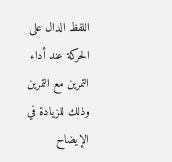اللفظ الدال على الحركة عند أداء التمرين مع التمرين وذلك للزيادة في الإيضاح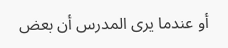أو عندما يرى المدرس أن بعض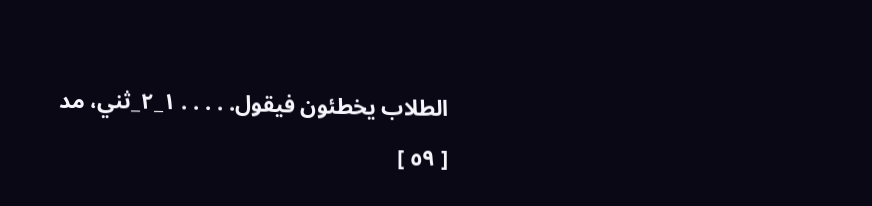الطلاب يخطئون فيقول. . . . . ١_٢_ثني، مد
[ ٥٩ ]